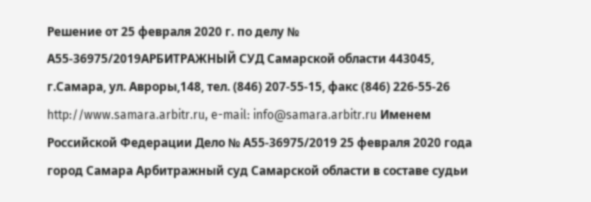Решение от 25 февраля 2020 г. по делу № А55-36975/2019АРБИТРАЖНЫЙ СУД Самарской области 443045, г.Самара, ул. Авроры,148, тел. (846) 207-55-15, факс (846) 226-55-26 http://www.samara.arbitr.ru, e-mail: info@samara.arbitr.ru Именем Российской Федерации Дело № А55-36975/2019 25 февраля 2020 года город Самара Арбитражный суд Самарской области в составе судьи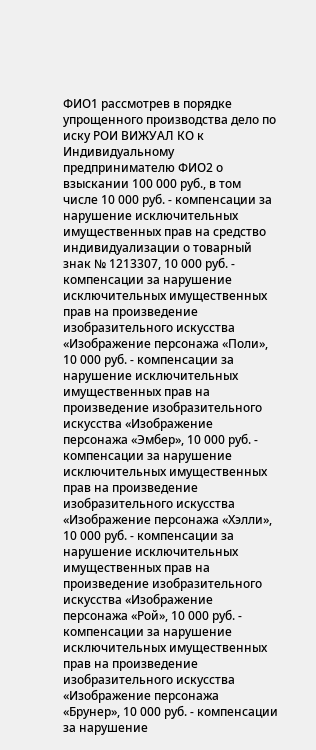ФИО1 рассмотрев в порядке упрощенного производства дело по иску РОИ ВИЖУАЛ КО к Индивидуальному предпринимателю ФИО2 о взыскании 100 000 руб., в том числе 10 000 руб. - компенсации за нарушение исключительных имущественных прав на средство индивидуализации о товарный знак № 1213307, 10 000 руб. - компенсации за нарушение исключительных имущественных прав на произведение изобразительного искусства «Изображение персонажа «Поли», 10 000 руб. - компенсации за нарушение исключительных имущественных прав на произведение изобразительного искусства «Изображение персонажа «Эмбер», 10 000 руб. - компенсации за нарушение исключительных имущественных прав на произведение изобразительного искусства «Изображение персонажа «Хэлли», 10 000 руб. - компенсации за нарушение исключительных имущественных прав на произведение изобразительного искусства «Изображение персонажа «Рой», 10 000 руб. - компенсации за нарушение исключительных имущественных прав на произведение изобразительного искусства «Изображение персонажа «Брунер», 10 000 руб. - компенсации за нарушение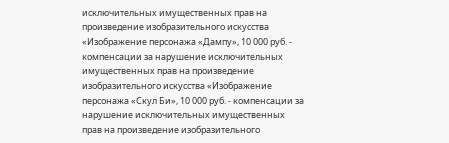исключительных имущественных прав на произведение изобразительного искусства «Изображение персонажа «Дампу», 10 000 руб. - компенсации за нарушение исключительных имущественных прав на произведение изобразительного искусства «Изображение персонажа «Скул Би», 10 000 руб. - компенсации за нарушение исключительных имущественных прав на произведение изобразительного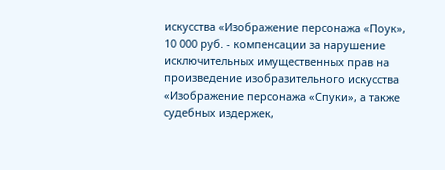искусства «Изображение персонажа «Поук», 10 000 руб. - компенсации за нарушение исключительных имущественных прав на произведение изобразительного искусства «Изображение персонажа «Спуки», а также судебных издержек,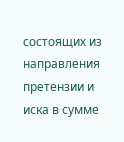состоящих из направления претензии и иска в сумме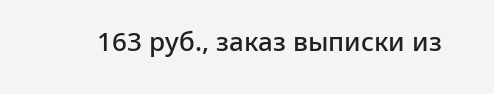163 руб., заказ выписки из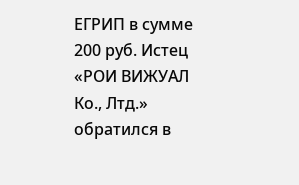ЕГРИП в сумме 200 руб. Истец «РОИ ВИЖУАЛ Ко., Лтд.» обратился в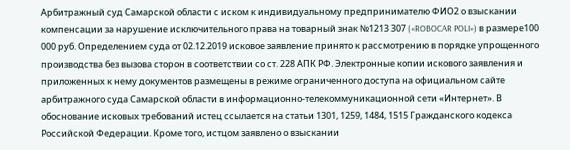Арбитражный суд Самарской области с иском к индивидуальному предпринимателю ФИО2 о взыскании компенсации за нарушение исключительного права на товарный знак №1213 307 («ROBOCAR POLI») в размере100 000 руб. Определением суда от 02.12.2019 исковое заявление принято к рассмотрению в порядке упрощенного производства без вызова сторон в соответствии со ст. 228 АПК РФ. Электронные копии искового заявления и приложенных к нему документов размещены в режиме ограниченного доступа на официальном сайте арбитражного суда Самарской области в информационно-телекоммуникационной сети «Интернет». В обоснование исковых требований истец ссылается на статьи 1301, 1259, 1484, 1515 Гражданского кодекса Российской Федерации. Кроме того, истцом заявлено о взыскании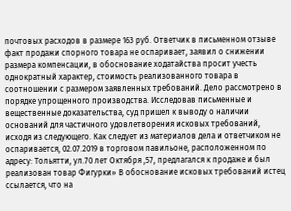почтовых расходов в размере 163 руб. Ответчик в письменном отзыве факт продажи спорного товара не оспаривает, заявил о снижении размера компенсации, в обоснование ходатайства просит учесть однократный характер, стоимость реализованного товара в соотношении с размером заявленных требований. Дело рассмотрено в порядке упрощенного производства. Исследовав письменные и вещественные доказательства, суд пришел к выводу о наличии оснований для частичного удовлетворения исковых требований, исходя из следующего. Как следует из материалов дела и ответчиком не оспаривается, 02.07.2019 в торговом павильоне, расположенном по адресу: Тольятти, ул.70 лет Октября ,57, предлагался к продаже и был реализован товар Фигурки» В обоснование исковых требований истец ссылается, что на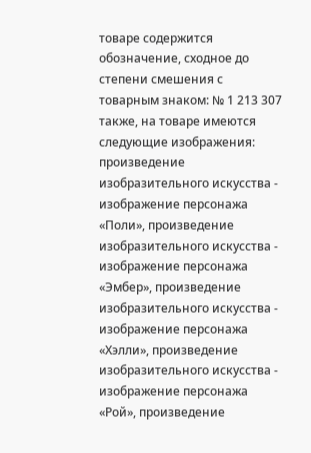товаре содержится обозначение, сходное до степени смешения с товарным знаком: № 1 213 307 также, на товаре имеются следующие изображения: произведение изобразительного искусства - изображение персонажа «Поли», произведение изобразительного искусства - изображение персонажа «Эмбер», произведение изобразительного искусства - изображение персонажа «Хэлли», произведение изобразительного искусства - изображение персонажа «Рой», произведение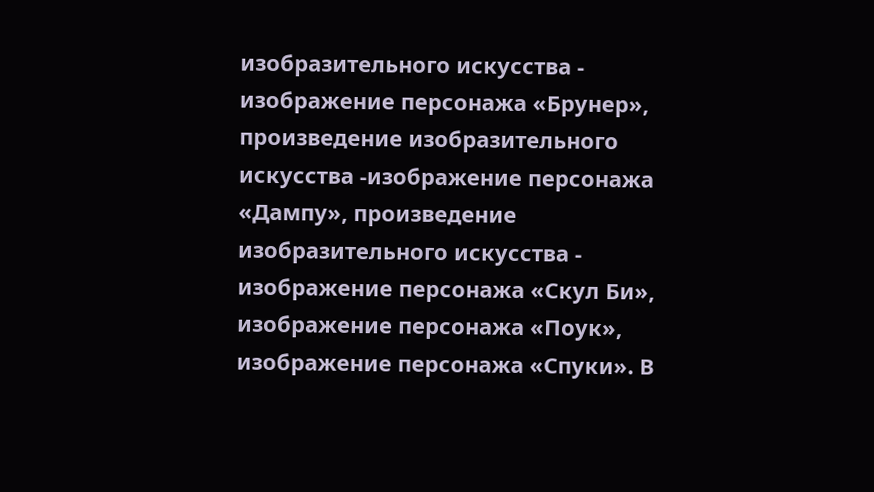изобразительного искусства - изображение персонажа «Брунер», произведение изобразительного искусства -изображение персонажа «Дампу», произведение изобразительного искусства - изображение персонажа «Скул Би», изображение персонажа «Поук», изображение персонажа «Спуки». В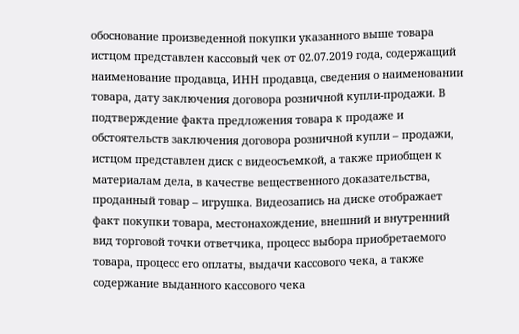обоснование произведенной покупки указанного выше товара истцом представлен кассовый чек от 02.07.2019 года, содержащий наименование продавца, ИНН продавца, сведения о наименовании товара, дату заключения договора розничной купли-продажи. В подтверждение факта предложения товара к продаже и обстоятельств заключения договора розничной купли – продажи, истцом представлен диск с видеосъемкой, а также приобщен к материалам дела, в качестве вещественного доказательства, проданный товар – игрушка. Видеозапись на диске отображает факт покупки товара, местонахождение, внешний и внутренний вид торговой точки ответчика, процесс выбора приобретаемого товара, процесс его оплаты, выдачи кассового чека, а также содержание выданного кассового чека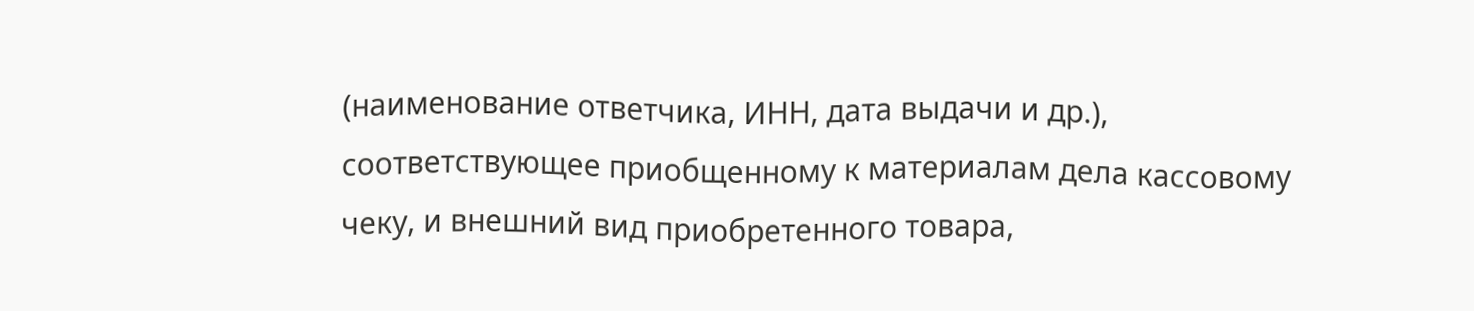(наименование ответчика, ИНН, дата выдачи и др.), соответствующее приобщенному к материалам дела кассовому чеку, и внешний вид приобретенного товара,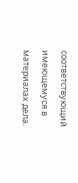соответствующий имеющемуся в материалах дела.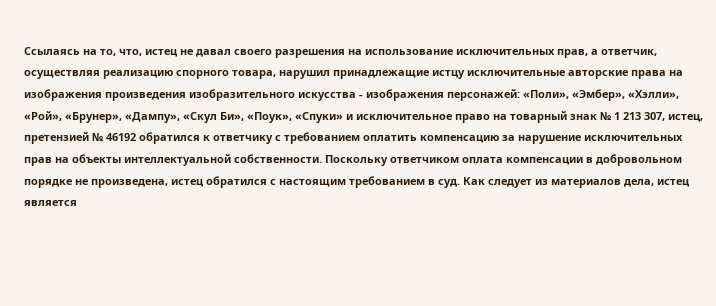Ссылаясь на то, что, истец не давал своего разрешения на использование исключительных прав, а ответчик, осуществляя реализацию спорного товара, нарушил принадлежащие истцу исключительные авторские права на изображения произведения изобразительного искусства - изображения персонажей: «Поли», «Эмбер», «Хэлли», «Рой», «Брунер», «Дампу», «Скул Би», «Поук», «Спуки» и исключительное право на товарный знак № 1 213 307, истец, претензией № 46192 обратился к ответчику с требованием оплатить компенсацию за нарушение исключительных прав на объекты интеллектуальной собственности. Поскольку ответчиком оплата компенсации в добровольном порядке не произведена, истец обратился с настоящим требованием в суд. Как следует из материалов дела, истец является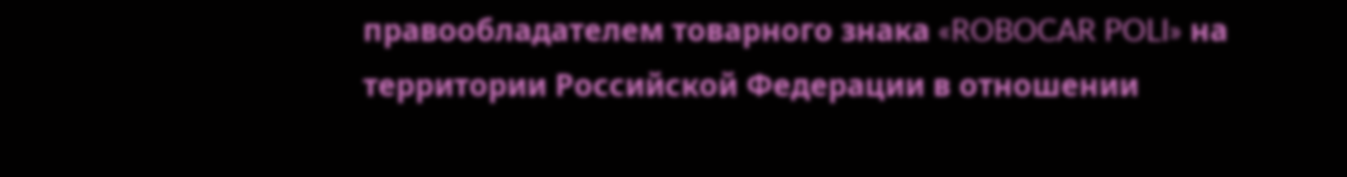правообладателем товарного знака «ROBOCAR POLI» на территории Российской Федерации в отношении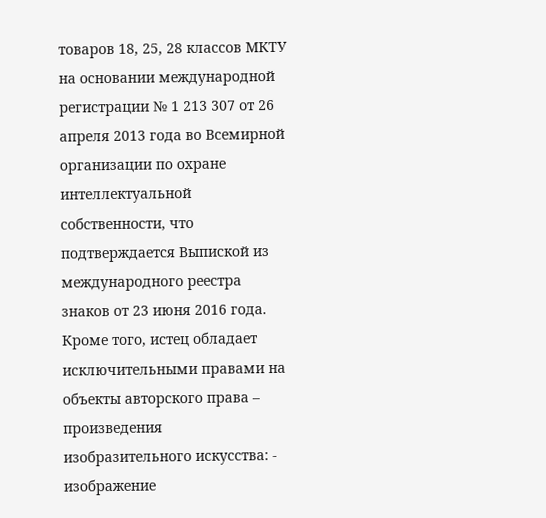товаров 18, 25, 28 классов МКТУ на основании международной регистрации № 1 213 307 от 26 апреля 2013 года во Всемирной организации по охране интеллектуальной собственности, что подтверждается Выпиской из международного реестра знаков от 23 июня 2016 года. Кроме того, истец обладает исключительными правами на объекты авторского права – произведения изобразительного искусства: - изображение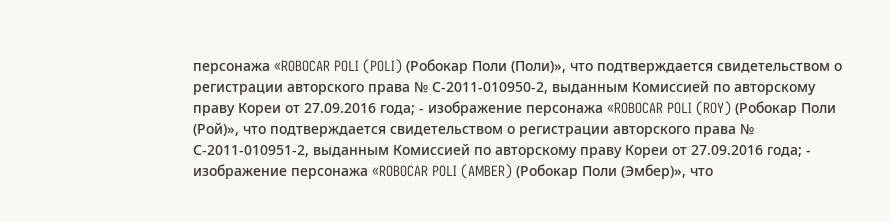персонажа «ROBOCAR POLI (POLI) (Робокар Поли (Поли)», что подтверждается свидетельством о регистрации авторского права № С-2011-010950-2, выданным Комиссией по авторскому праву Кореи от 27.09.2016 года; - изображение персонажа «ROBOCAR POLI (ROY) (Робокар Поли (Рой)», что подтверждается свидетельством о регистрации авторского права № С-2011-010951-2, выданным Комиссией по авторскому праву Кореи от 27.09.2016 года; - изображение персонажа «ROBOCAR POLI (AMBER) (Робокар Поли (Эмбер)», что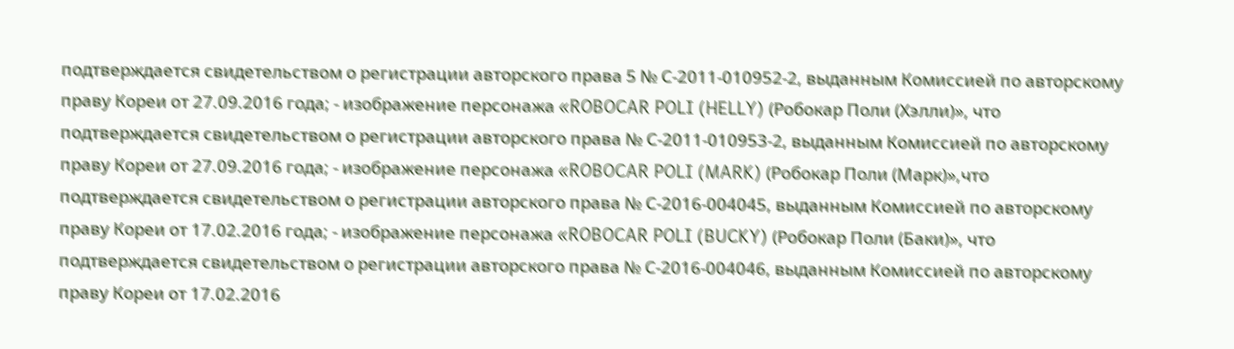подтверждается свидетельством о регистрации авторского права 5 № С-2011-010952-2, выданным Комиссией по авторскому праву Кореи от 27.09.2016 года; - изображение персонажа «ROBOCAR POLI (HELLY) (Робокар Поли (Хэлли)», что подтверждается свидетельством о регистрации авторского права № С-2011-010953-2, выданным Комиссией по авторскому праву Кореи от 27.09.2016 года; - изображение персонажа «ROBOCAR POLI (MARK) (Робокар Поли (Марк)»,что подтверждается свидетельством о регистрации авторского права № С-2016-004045, выданным Комиссией по авторскому праву Кореи от 17.02.2016 года; - изображение персонажа «ROBOCAR POLI (BUCKY) (Робокар Поли (Баки)», что подтверждается свидетельством о регистрации авторского права № С-2016-004046, выданным Комиссией по авторскому праву Кореи от 17.02.2016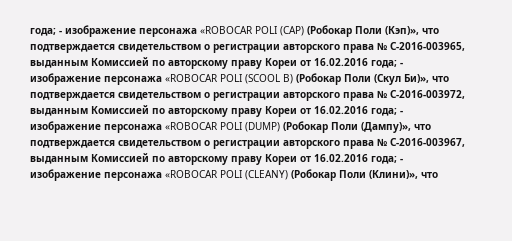года; - изображение персонажа «ROBOCAR POLI (CAP) (Робокар Поли (Кэп)», что подтверждается свидетельством о регистрации авторского права № С-2016-003965, выданным Комиссией по авторскому праву Кореи от 16.02.2016 года; - изображение персонажа «ROBOCAR POLI (SCOOL B) (Робокар Поли (Скул Би)», что подтверждается свидетельством о регистрации авторского права № С-2016-003972, выданным Комиссией по авторскому праву Кореи от 16.02.2016 года; - изображение персонажа «ROBOCAR POLI (DUMP) (Робокар Поли (Дампу)», что подтверждается свидетельством о регистрации авторского права № С-2016-003967, выданным Комиссией по авторскому праву Кореи от 16.02.2016 года; - изображение персонажа «ROBOCAR POLI (CLEANY) (Робокар Поли (Клини)», что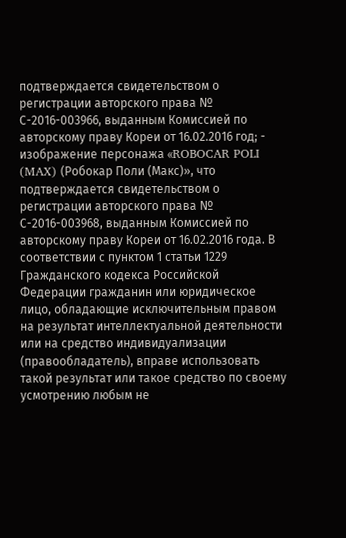подтверждается свидетельством о регистрации авторского права № С-2016-003966, выданным Комиссией по авторскому праву Кореи от 16.02.2016 год; - изображение персонажа «ROBOCAR POLI (MAX) (Робокар Поли (Макс)», что подтверждается свидетельством о регистрации авторского права № С-2016-003968, выданным Комиссией по авторскому праву Кореи от 16.02.2016 года. В соответствии с пунктом 1 статьи 1229 Гражданского кодекса Российской Федерации гражданин или юридическое лицо, обладающие исключительным правом на результат интеллектуальной деятельности или на средство индивидуализации (правообладатель), вправе использовать такой результат или такое средство по своему усмотрению любым не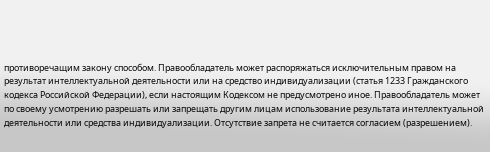противоречащим закону способом. Правообладатель может распоряжаться исключительным правом на результат интеллектуальной деятельности или на средство индивидуализации (статья 1233 Гражданского кодекса Российской Федерации), если настоящим Кодексом не предусмотрено иное. Правообладатель может по своему усмотрению разрешать или запрещать другим лицам использование результата интеллектуальной деятельности или средства индивидуализации. Отсутствие запрета не считается согласием (разрешением).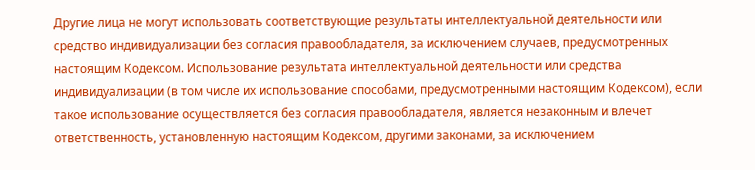Другие лица не могут использовать соответствующие результаты интеллектуальной деятельности или средство индивидуализации без согласия правообладателя, за исключением случаев, предусмотренных настоящим Кодексом. Использование результата интеллектуальной деятельности или средства индивидуализации (в том числе их использование способами, предусмотренными настоящим Кодексом), если такое использование осуществляется без согласия правообладателя, является незаконным и влечет ответственность, установленную настоящим Кодексом, другими законами, за исключением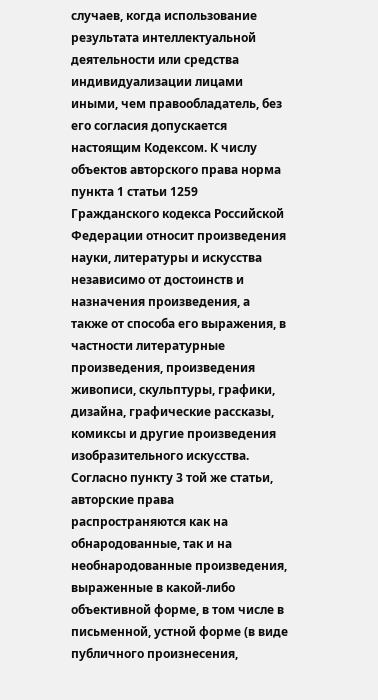случаев, когда использование результата интеллектуальной деятельности или средства индивидуализации лицами иными, чем правообладатель, без его согласия допускается настоящим Кодексом. К числу объектов авторского права норма пункта 1 статьи 1259 Гражданского кодекса Российской Федерации относит произведения науки, литературы и искусства независимо от достоинств и назначения произведения, а также от способа его выражения, в частности литературные произведения, произведения живописи, скульптуры, графики, дизайна, графические рассказы, комиксы и другие произведения изобразительного искусства. Согласно пункту 3 той же статьи, авторские права распространяются как на обнародованные, так и на необнародованные произведения, выраженные в какой-либо объективной форме, в том числе в письменной, устной форме (в виде публичного произнесения,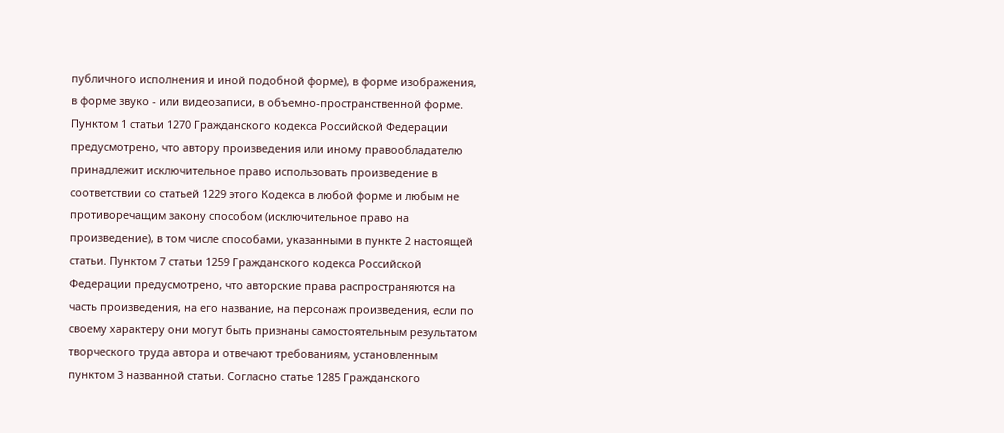публичного исполнения и иной подобной форме), в форме изображения, в форме звуко - или видеозаписи, в объемно-пространственной форме. Пунктом 1 статьи 1270 Гражданского кодекса Российской Федерации предусмотрено, что автору произведения или иному правообладателю принадлежит исключительное право использовать произведение в соответствии со статьей 1229 этого Кодекса в любой форме и любым не противоречащим закону способом (исключительное право на произведение), в том числе способами, указанными в пункте 2 настоящей статьи. Пунктом 7 статьи 1259 Гражданского кодекса Российской Федерации предусмотрено, что авторские права распространяются на часть произведения, на его название, на персонаж произведения, если по своему характеру они могут быть признаны самостоятельным результатом творческого труда автора и отвечают требованиям, установленным пунктом 3 названной статьи. Согласно статье 1285 Гражданского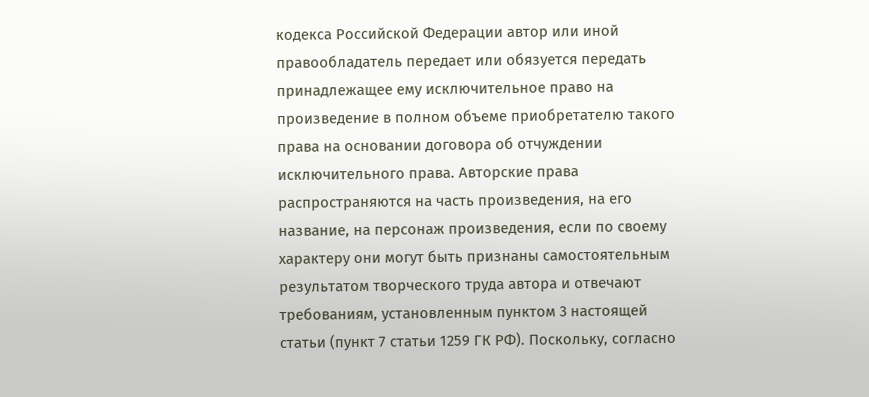кодекса Российской Федерации автор или иной правообладатель передает или обязуется передать принадлежащее ему исключительное право на произведение в полном объеме приобретателю такого права на основании договора об отчуждении исключительного права. Авторские права распространяются на часть произведения, на его название, на персонаж произведения, если по своему характеру они могут быть признаны самостоятельным результатом творческого труда автора и отвечают требованиям, установленным пунктом 3 настоящей статьи (пункт 7 статьи 1259 ГК РФ). Поскольку, согласно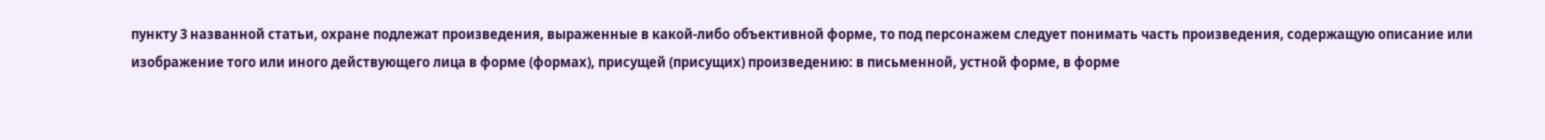пункту 3 названной статьи, охране подлежат произведения, выраженные в какой-либо объективной форме, то под персонажем следует понимать часть произведения, содержащую описание или изображение того или иного действующего лица в форме (формах), присущей (присущих) произведению: в письменной, устной форме, в форме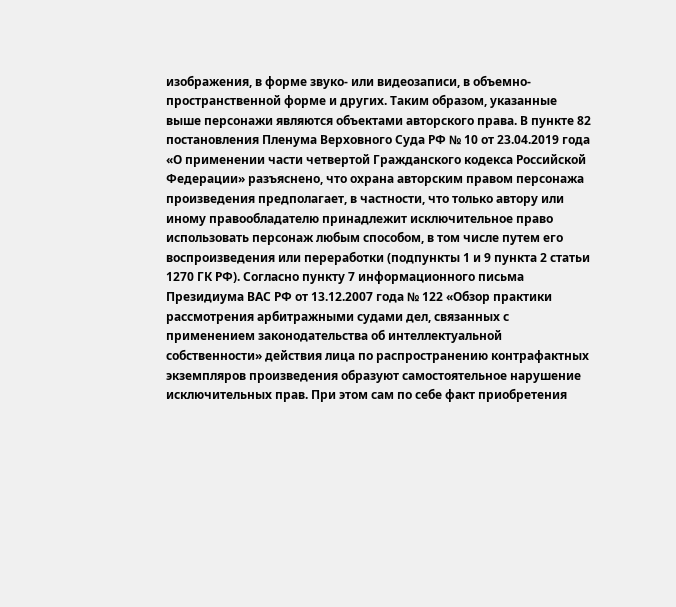изображения, в форме звуко- или видеозаписи, в объемно-пространственной форме и других. Таким образом, указанные выше персонажи являются объектами авторского права. В пункте 82 постановления Пленума Верховного Суда РФ № 10 от 23.04.2019 года «О применении части четвертой Гражданского кодекса Российской Федерации» разъяснено, что охрана авторским правом персонажа произведения предполагает, в частности, что только автору или иному правообладателю принадлежит исключительное право использовать персонаж любым способом, в том числе путем его воспроизведения или переработки (подпункты 1 и 9 пункта 2 статьи 1270 ГК РФ). Согласно пункту 7 информационного письма Президиума ВАС РФ от 13.12.2007 года № 122 «Обзор практики рассмотрения арбитражными судами дел, связанных с применением законодательства об интеллектуальной собственности» действия лица по распространению контрафактных экземпляров произведения образуют самостоятельное нарушение исключительных прав. При этом сам по себе факт приобретения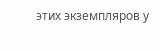этих экземпляров у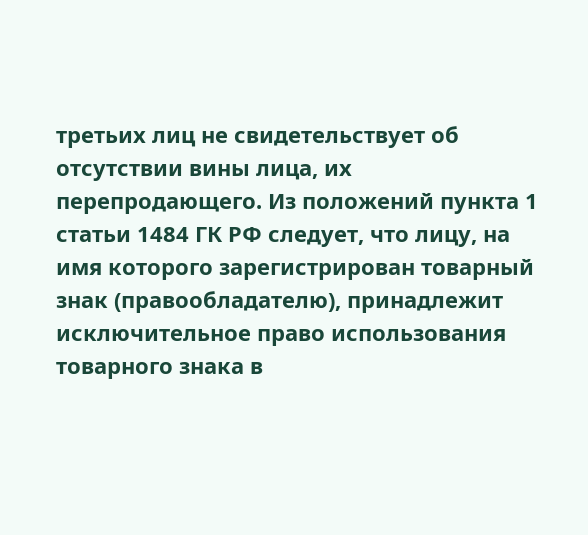третьих лиц не свидетельствует об отсутствии вины лица, их перепродающего. Из положений пункта 1 статьи 1484 ГК РФ следует, что лицу, на имя которого зарегистрирован товарный знак (правообладателю), принадлежит исключительное право использования товарного знака в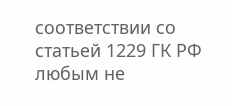соответствии со статьей 1229 ГК РФ любым не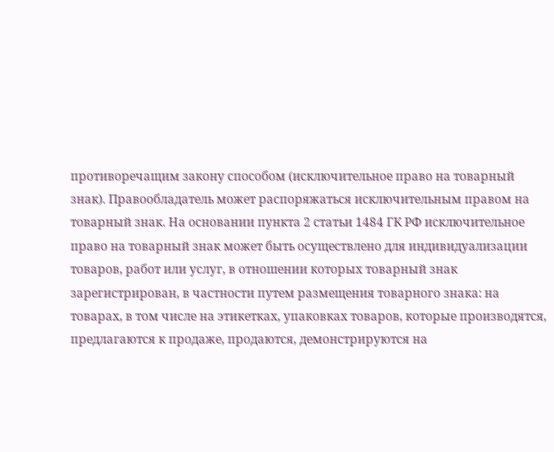противоречащим закону способом (исключительное право на товарный знак). Правообладатель может распоряжаться исключительным правом на товарный знак. На основании пункта 2 статьи 1484 ГК РФ исключительное право на товарный знак может быть осуществлено для индивидуализации товаров, работ или услуг, в отношении которых товарный знак зарегистрирован, в частности путем размещения товарного знака: на товарах, в том числе на этикетках, упаковках товаров, которые производятся, предлагаются к продаже, продаются, демонстрируются на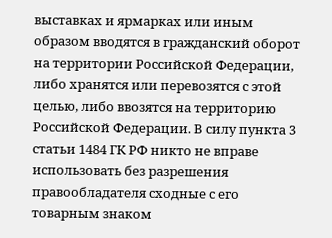выставках и ярмарках или иным образом вводятся в гражданский оборот на территории Российской Федерации, либо хранятся или перевозятся с этой целью, либо ввозятся на территорию Российской Федерации. В силу пункта 3 статьи 1484 ГК РФ никто не вправе использовать без разрешения правообладателя сходные с его товарным знаком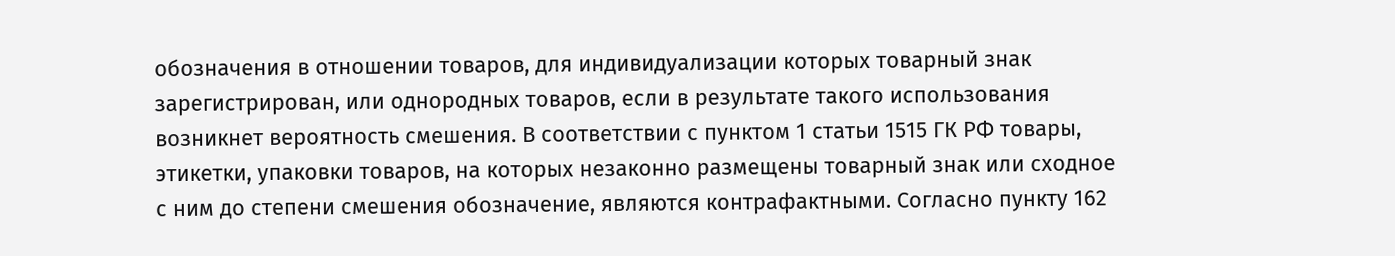обозначения в отношении товаров, для индивидуализации которых товарный знак зарегистрирован, или однородных товаров, если в результате такого использования возникнет вероятность смешения. В соответствии с пунктом 1 статьи 1515 ГК РФ товары, этикетки, упаковки товаров, на которых незаконно размещены товарный знак или сходное с ним до степени смешения обозначение, являются контрафактными. Согласно пункту 162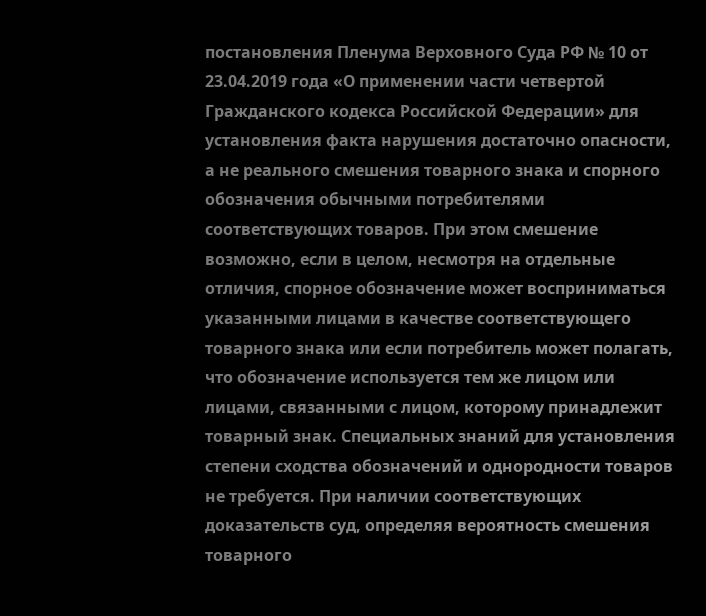постановления Пленума Верховного Суда РФ № 10 от 23.04.2019 года «О применении части четвертой Гражданского кодекса Российской Федерации» для установления факта нарушения достаточно опасности, а не реального смешения товарного знака и спорного обозначения обычными потребителями соответствующих товаров. При этом смешение возможно, если в целом, несмотря на отдельные отличия, спорное обозначение может восприниматься указанными лицами в качестве соответствующего товарного знака или если потребитель может полагать, что обозначение используется тем же лицом или лицами, связанными с лицом, которому принадлежит товарный знак. Специальных знаний для установления степени сходства обозначений и однородности товаров не требуется. При наличии соответствующих доказательств суд, определяя вероятность смешения товарного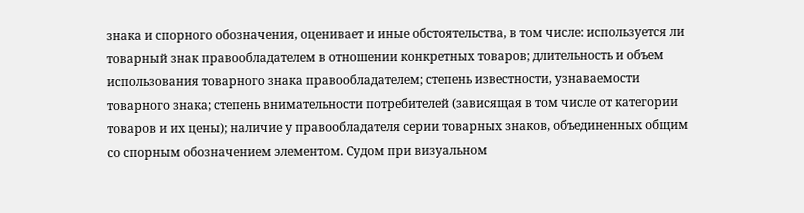знака и спорного обозначения, оценивает и иные обстоятельства, в том числе: используется ли товарный знак правообладателем в отношении конкретных товаров; длительность и объем использования товарного знака правообладателем; степень известности, узнаваемости товарного знака; степень внимательности потребителей (зависящая в том числе от категории товаров и их цены); наличие у правообладателя серии товарных знаков, объединенных общим со спорным обозначением элементом. Судом при визуальном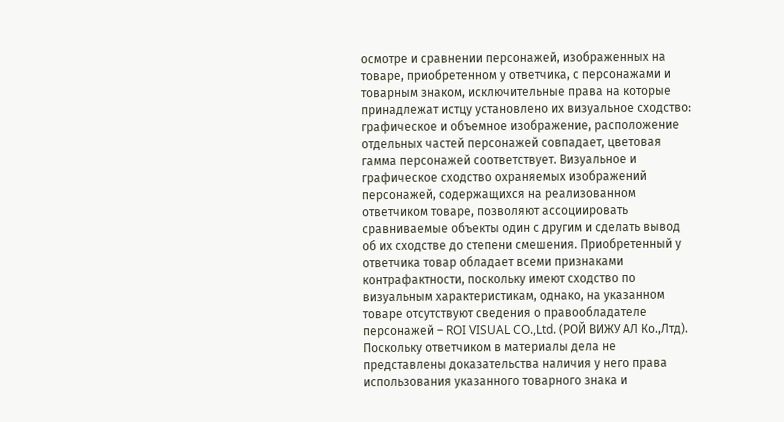осмотре и сравнении персонажей, изображенных на товаре, приобретенном у ответчика, с персонажами и товарным знаком, исключительные права на которые принадлежат истцу установлено их визуальное сходство: графическое и объемное изображение, расположение отдельных частей персонажей совпадает, цветовая гамма персонажей соответствует. Визуальное и графическое сходство охраняемых изображений персонажей, содержащихся на реализованном ответчиком товаре, позволяют ассоциировать сравниваемые объекты один с другим и сделать вывод об их сходстве до степени смешения. Приобретенный у ответчика товар обладает всеми признаками контрафактности, поскольку имеют сходство по визуальным характеристикам, однако, на указанном товаре отсутствуют сведения о правообладателе персонажей – ROI VISUAL CO.,Ltd. (РОЙ ВИЖУ АЛ Ко.,Лтд). Поскольку ответчиком в материалы дела не представлены доказательства наличия у него права использования указанного товарного знака и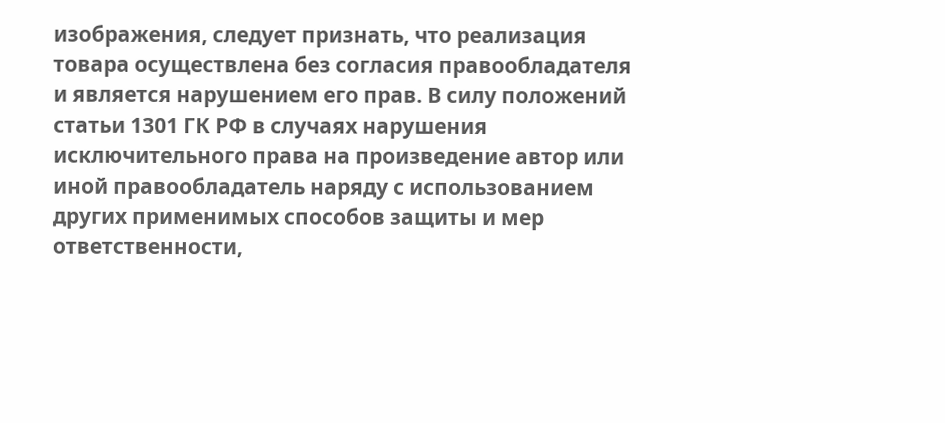изображения, следует признать, что реализация товара осуществлена без согласия правообладателя и является нарушением его прав. В силу положений статьи 1301 ГК РФ в случаях нарушения исключительного права на произведение автор или иной правообладатель наряду с использованием других применимых способов защиты и мер ответственности,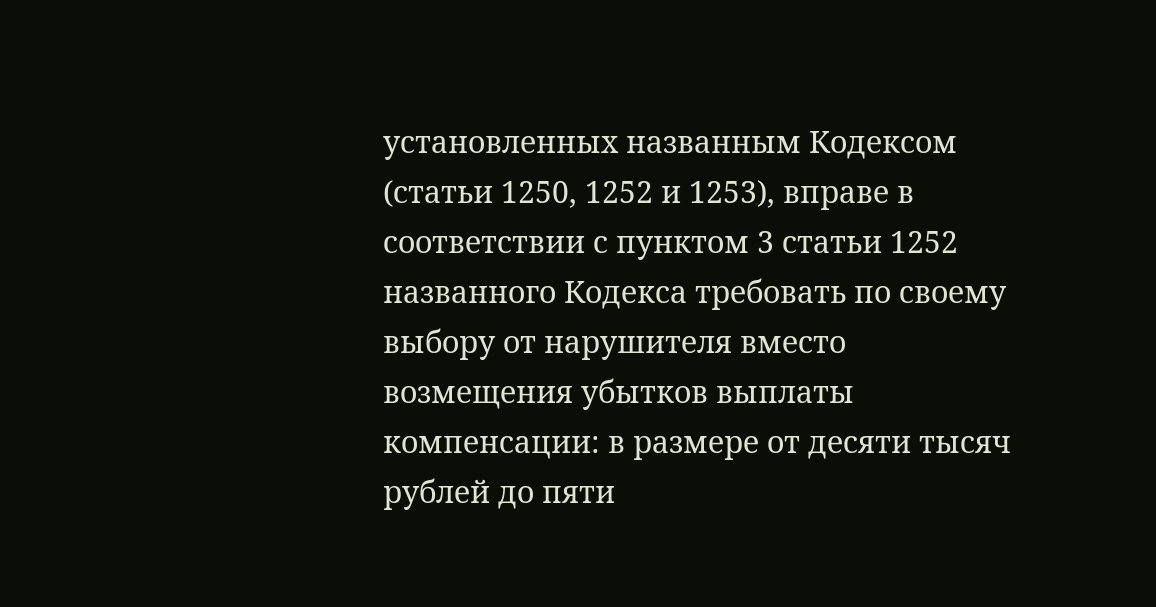установленных названным Кодексом (статьи 1250, 1252 и 1253), вправе в соответствии с пунктом 3 статьи 1252 названного Кодекса требовать по своему выбору от нарушителя вместо возмещения убытков выплаты компенсации: в размере от десяти тысяч рублей до пяти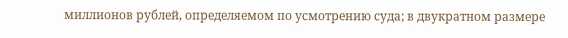миллионов рублей, определяемом по усмотрению суда; в двукратном размере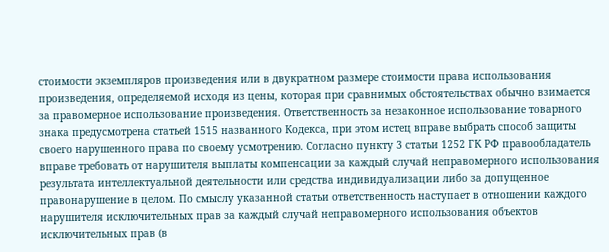стоимости экземпляров произведения или в двукратном размере стоимости права использования произведения, определяемой исходя из цены, которая при сравнимых обстоятельствах обычно взимается за правомерное использование произведения. Ответственность за незаконное использование товарного знака предусмотрена статьей 1515 названного Кодекса, при этом истец вправе выбрать способ защиты своего нарушенного права по своему усмотрению. Согласно пункту 3 статьи 1252 ГК РФ правообладатель вправе требовать от нарушителя выплаты компенсации за каждый случай неправомерного использования результата интеллектуальной деятельности или средства индивидуализации либо за допущенное правонарушение в целом. По смыслу указанной статьи ответственность наступает в отношении каждого нарушителя исключительных прав за каждый случай неправомерного использования объектов исключительных прав (в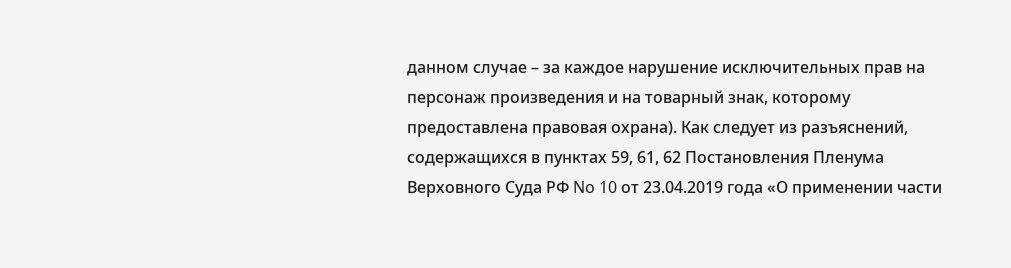данном случае – за каждое нарушение исключительных прав на персонаж произведения и на товарный знак, которому предоставлена правовая охрана). Как следует из разъяснений, содержащихся в пунктах 59, 61, 62 Постановления Пленума Верховного Суда РФ No 10 от 23.04.2019 года «О применении части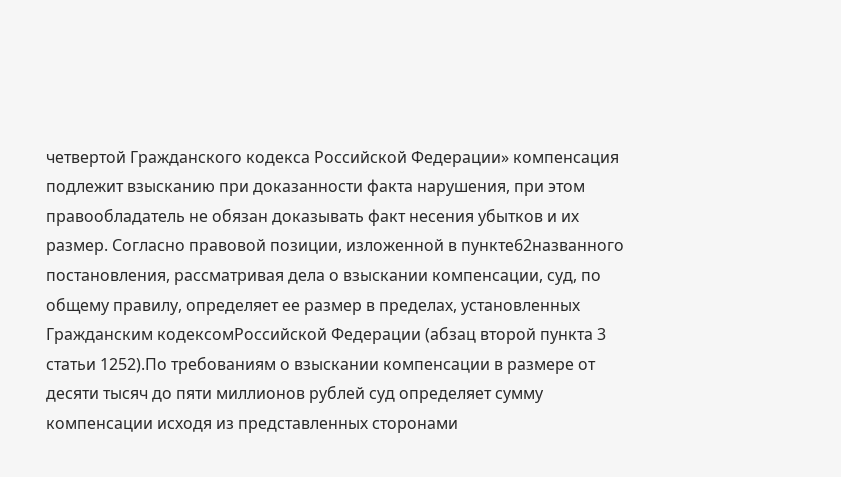четвертой Гражданского кодекса Российской Федерации» компенсация подлежит взысканию при доказанности факта нарушения, при этом правообладатель не обязан доказывать факт несения убытков и их размер. Согласно правовой позиции, изложенной в пункте62названного постановления, рассматривая дела о взыскании компенсации, суд, по общему правилу, определяет ее размер в пределах, установленных Гражданским кодексомРоссийской Федерации (абзац второй пункта 3 статьи 1252).По требованиям о взыскании компенсации в размере от десяти тысяч до пяти миллионов рублей суд определяет сумму компенсации исходя из представленных сторонами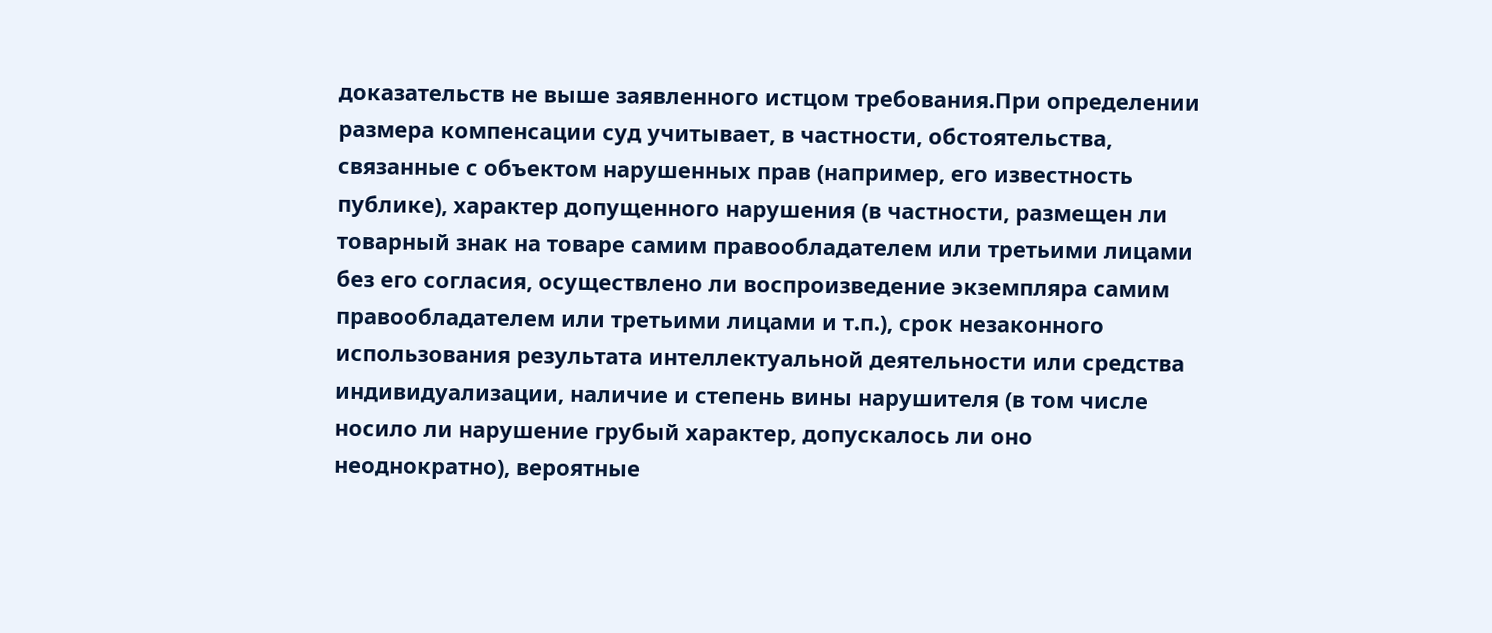доказательств не выше заявленного истцом требования.При определении размера компенсации суд учитывает, в частности, обстоятельства, связанные с объектом нарушенных прав (например, его известность публике), характер допущенного нарушения (в частности, размещен ли товарный знак на товаре самим правообладателем или третьими лицами без его согласия, осуществлено ли воспроизведение экземпляра самим правообладателем или третьими лицами и т.п.), срок незаконного использования результата интеллектуальной деятельности или средства индивидуализации, наличие и степень вины нарушителя (в том числе носило ли нарушение грубый характер, допускалось ли оно неоднократно), вероятные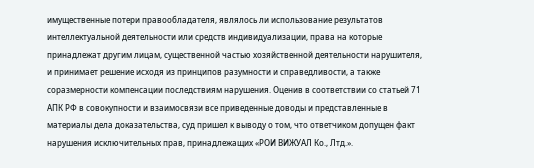имущественные потери правообладателя, являлось ли использование результатов интеллектуальной деятельности или средств индивидуализации, права на которые принадлежат другим лицам, существенной частью хозяйственной деятельности нарушителя, и принимает решение исходя из принципов разумности и справедливости, а также соразмерности компенсации последствиям нарушения. Оценив в соответствии со статьей 71 АПК РФ в совокупности и взаимосвязи все приведенные доводы и представленные в материалы дела доказательства, суд пришел к выводу о том, что ответчиком допущен факт нарушения исключительных прав, принадлежащих «РОИ ВИЖУАЛ Ко., Лтд.».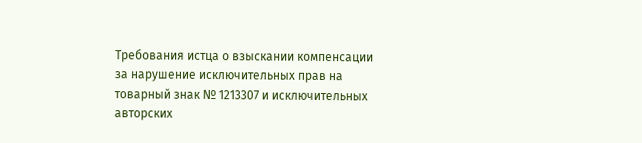Требования истца о взыскании компенсации за нарушение исключительных прав на товарный знак № 1213307 и исключительных авторских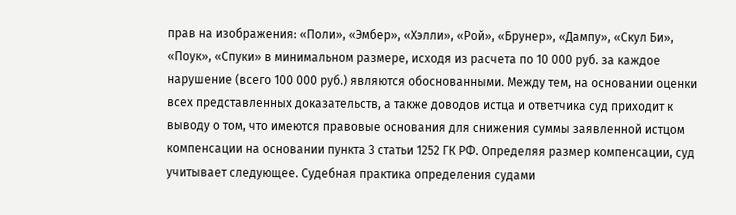прав на изображения: «Поли», «Эмбер», «Хэлли», «Рой», «Брунер», «Дампу», «Скул Би», «Поук», «Спуки» в минимальном размере, исходя из расчета по 10 000 руб. за каждое нарушение (всего 100 000 руб.) являются обоснованными. Между тем, на основании оценки всех представленных доказательств, а также доводов истца и ответчика суд приходит к выводу о том, что имеются правовые основания для снижения суммы заявленной истцом компенсации на основании пункта 3 статьи 1252 ГК РФ. Определяя размер компенсации, суд учитывает следующее. Судебная практика определения судами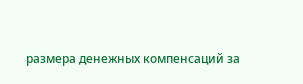размера денежных компенсаций за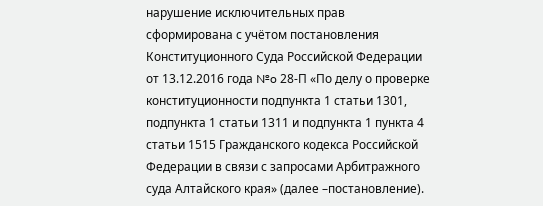нарушение исключительных прав сформирована с учётом постановления Конституционного Суда Российской Федерации от 13.12.2016 года №o 28-П «По делу о проверке конституционности подпункта 1 статьи 1301, подпункта 1 статьи 1311 и подпункта 1 пункта 4 статьи 1515 Гражданского кодекса Российской Федерации в связи с запросами Арбитражного суда Алтайского края» (далее –постановление).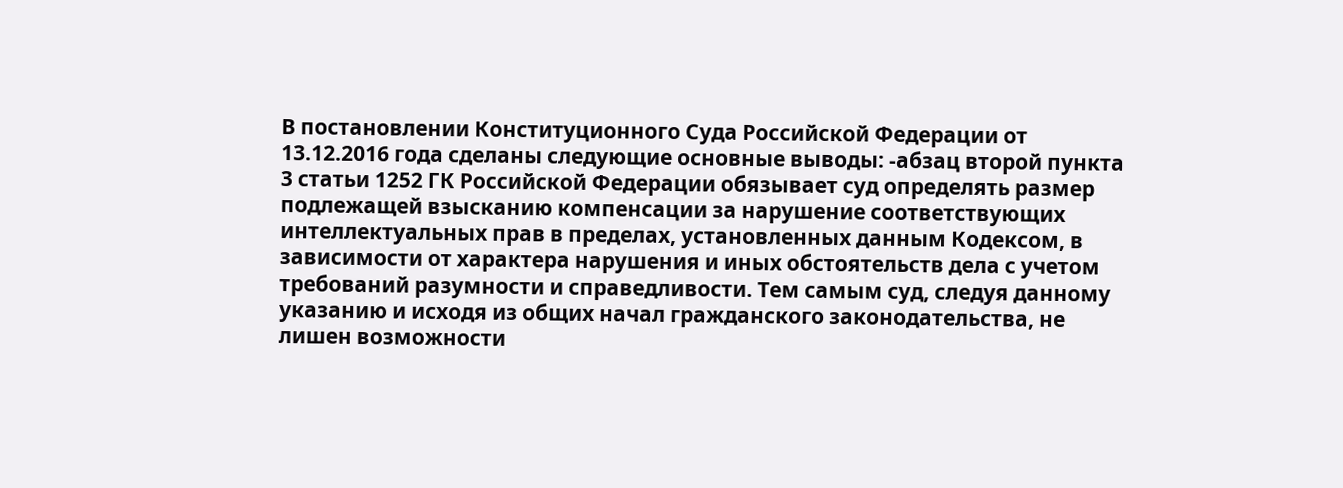В постановлении Конституционного Суда Российской Федерации от 13.12.2016 года сделаны следующие основные выводы: -абзац второй пункта 3 статьи 1252 ГК Российской Федерации обязывает суд определять размер подлежащей взысканию компенсации за нарушение соответствующих интеллектуальных прав в пределах, установленных данным Кодексом, в зависимости от характера нарушения и иных обстоятельств дела с учетом требований разумности и справедливости. Тем самым суд, следуя данному указанию и исходя из общих начал гражданского законодательства, не лишен возможности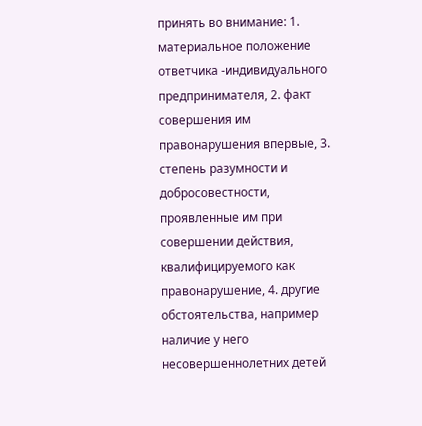принять во внимание: 1. материальное положение ответчика -индивидуального предпринимателя, 2. факт совершения им правонарушения впервые, 3. степень разумности и добросовестности, проявленные им при совершении действия, квалифицируемого как правонарушение, 4. другие обстоятельства, например наличие у него несовершеннолетних детей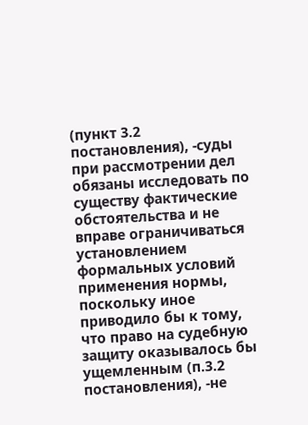(пункт 3.2 постановления), -суды при рассмотрении дел обязаны исследовать по существу фактические обстоятельства и не вправе ограничиваться установлением формальных условий применения нормы, поскольку иное приводило бы к тому, что право на судебную защиту оказывалось бы ущемленным (п.3.2 постановления), -не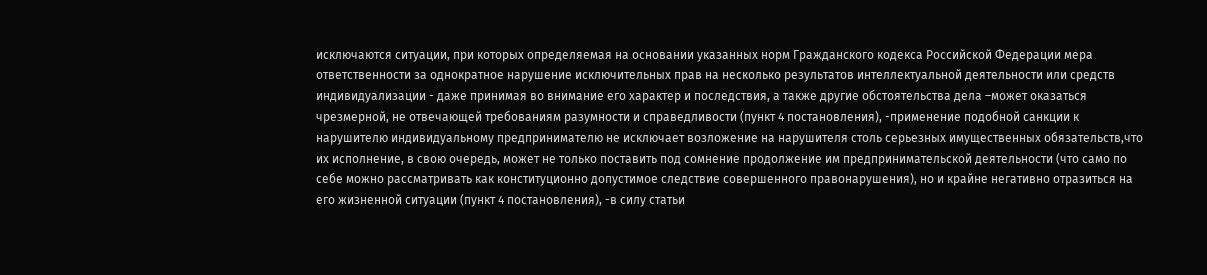исключаются ситуации, при которых определяемая на основании указанных норм Гражданского кодекса Российской Федерации мера ответственности за однократное нарушение исключительных прав на несколько результатов интеллектуальной деятельности или средств индивидуализации - даже принимая во внимание его характер и последствия, а также другие обстоятельства дела –может оказаться чрезмерной, не отвечающей требованиям разумности и справедливости (пункт 4 постановления), -применение подобной санкции к нарушителю индивидуальному предпринимателю не исключает возложение на нарушителя столь серьезных имущественных обязательств,что их исполнение, в свою очередь, может не только поставить под сомнение продолжение им предпринимательской деятельности (что само по себе можно рассматривать как конституционно допустимое следствие совершенного правонарушения), но и крайне негативно отразиться на его жизненной ситуации (пункт 4 постановления), -в силу статьи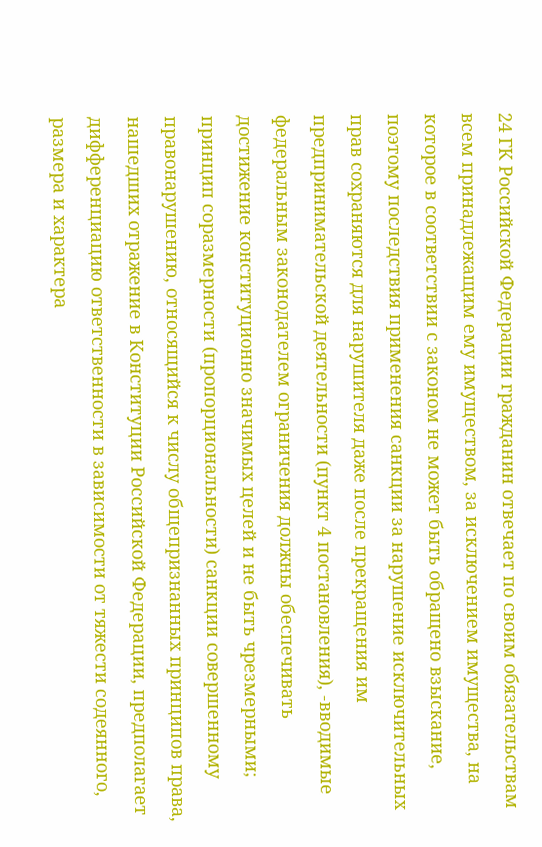24 ГК Российской Федерации гражданин отвечает по своим обязательствам всем принадлежащим ему имуществом, за исключением имущества, на которое в соответствии с законом не может быть обращено взыскание, поэтому последствия применения санкции за нарушение исключительных прав сохраняются для нарушителя даже после прекращения им предпринимательской деятельности (пункт 4 постановления), -вводимые федеральным законодателем ограничения должны обеспечивать достижение конституционно значимых целей и не быть чрезмерными; принцип соразмерности (пропорциональности) санкции совершенному правонарушению, относящийся к числу общепризнанных принципов права, нашедших отражение в Конституции Российской Федерации, предполагает дифференциацию ответственности в зависимости от тяжести содеянного, размера и характера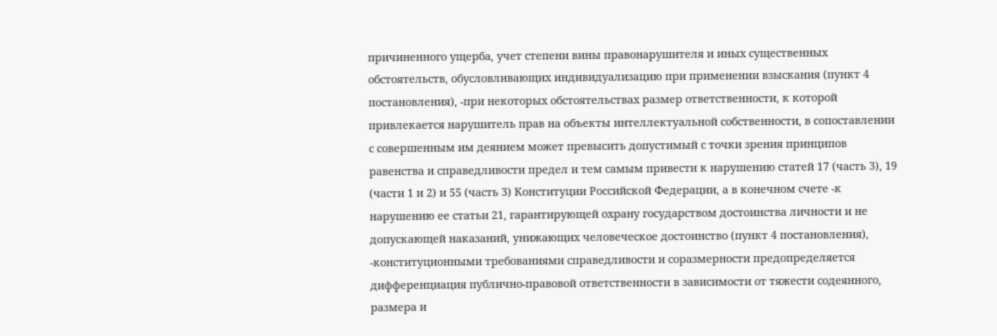причиненного ущерба, учет степени вины правонарушителя и иных существенных обстоятельств, обусловливающих индивидуализацию при применении взыскания (пункт 4 постановления), -при некоторых обстоятельствах размер ответственности, к которой привлекается нарушитель прав на объекты интеллектуальной собственности, в сопоставлении с совершенным им деянием может превысить допустимый с точки зрения принципов равенства и справедливости предел и тем самым привести к нарушению статей 17 (часть 3), 19 (части 1 и 2) и 55 (часть 3) Конституции Российской Федерации, а в конечном счете -к нарушению ее статьи 21, гарантирующей охрану государством достоинства личности и не допускающей наказаний, унижающих человеческое достоинство (пункт 4 постановления), -конституционными требованиями справедливости и соразмерности предопределяется дифференциация публично-правовой ответственности в зависимости от тяжести содеянного, размера и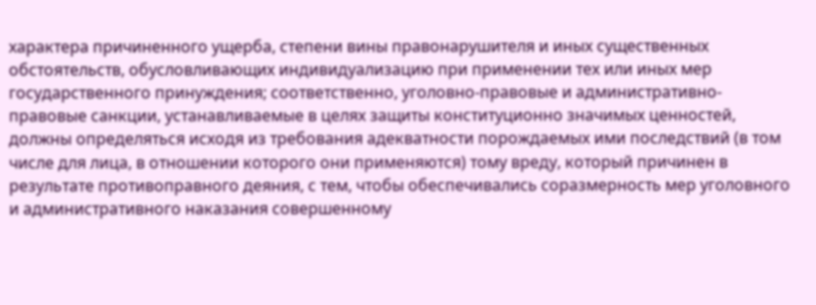характера причиненного ущерба, степени вины правонарушителя и иных существенных обстоятельств, обусловливающих индивидуализацию при применении тех или иных мер государственного принуждения; соответственно, уголовно-правовые и административно-правовые санкции, устанавливаемые в целях защиты конституционно значимых ценностей, должны определяться исходя из требования адекватности порождаемых ими последствий (в том числе для лица, в отношении которого они применяются) тому вреду, который причинен в результате противоправного деяния, с тем, чтобы обеспечивались соразмерность мер уголовного и административного наказания совершенному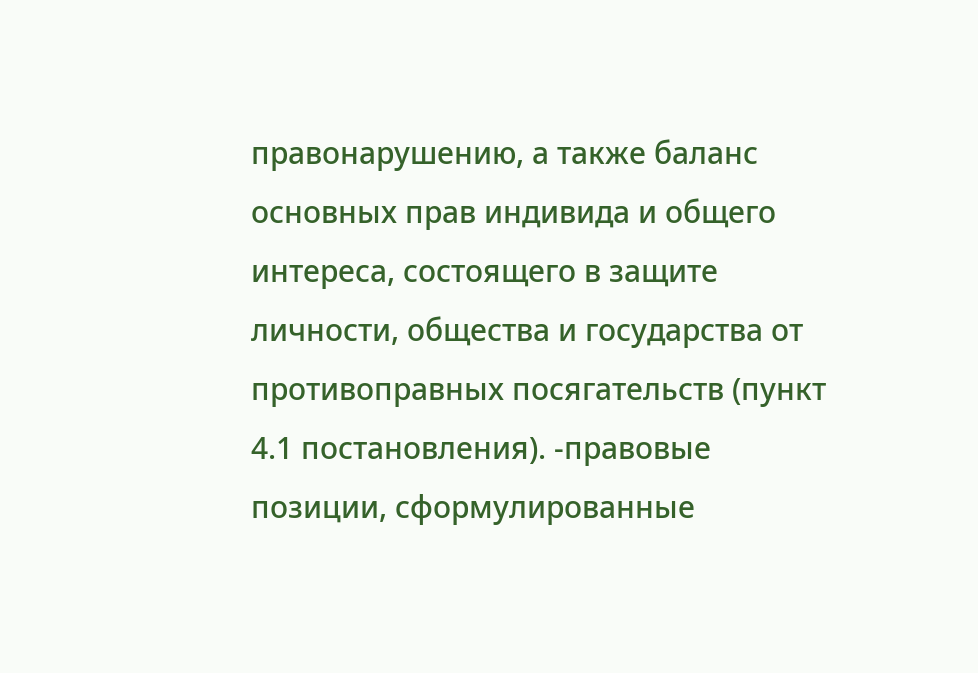правонарушению, а также баланс основных прав индивида и общего интереса, состоящего в защите личности, общества и государства от противоправных посягательств (пункт 4.1 постановления). -правовые позиции, сформулированные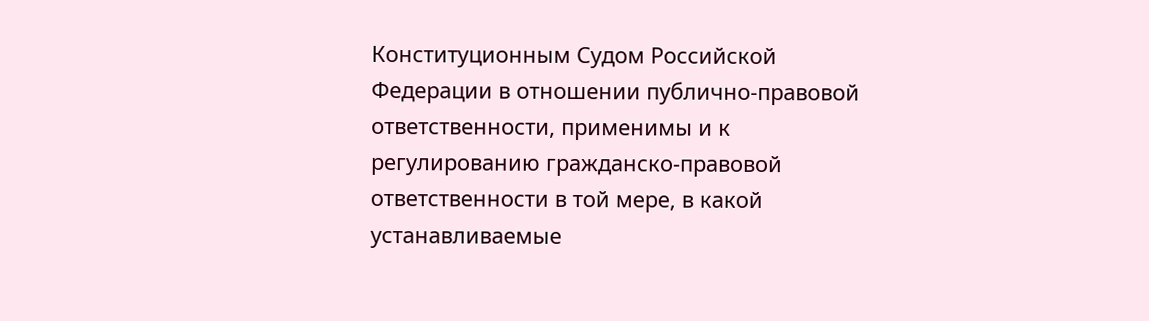Конституционным Судом Российской Федерации в отношении публично-правовой ответственности, применимы и к регулированию гражданско-правовой ответственности в той мере, в какой устанавливаемые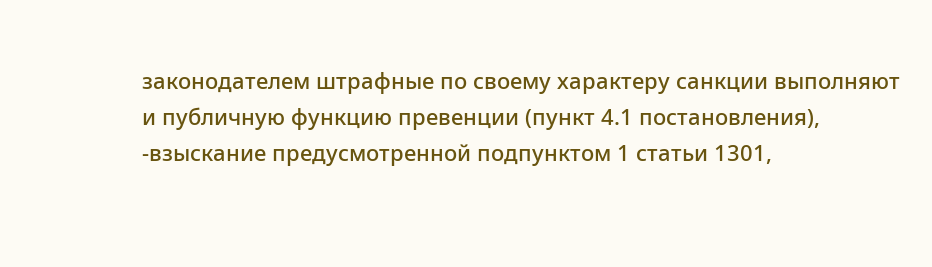законодателем штрафные по своему характеру санкции выполняют и публичную функцию превенции (пункт 4.1 постановления), -взыскание предусмотренной подпунктом 1 статьи 1301,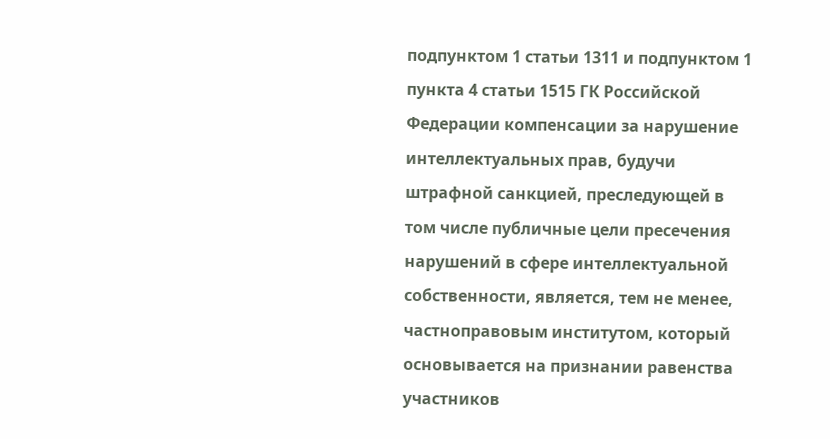подпунктом 1 статьи 1311 и подпунктом 1 пункта 4 статьи 1515 ГК Российской Федерации компенсации за нарушение интеллектуальных прав, будучи штрафной санкцией, преследующей в том числе публичные цели пресечения нарушений в сфере интеллектуальной собственности, является, тем не менее, частноправовым институтом, который основывается на признании равенства участников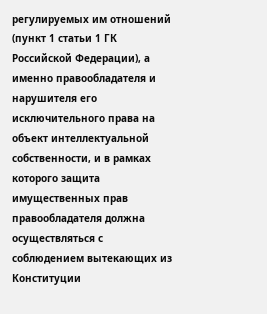регулируемых им отношений (пункт 1 статьи 1 ГК Российской Федерации), а именно правообладателя и нарушителя его исключительного права на объект интеллектуальной собственности, и в рамках которого защита имущественных прав правообладателя должна осуществляться с соблюдением вытекающих из Конституции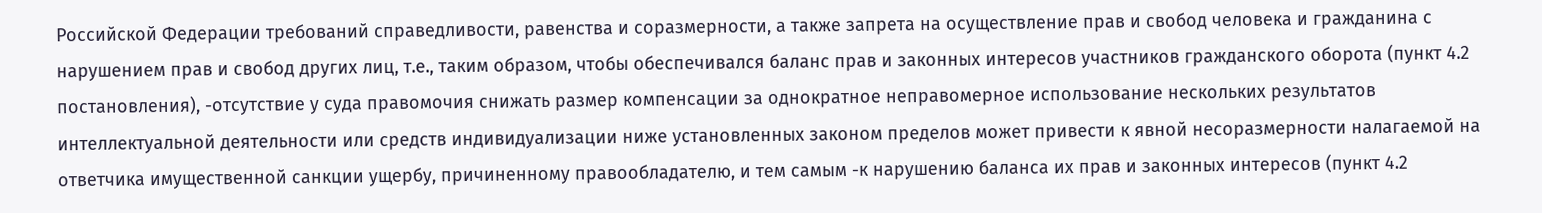Российской Федерации требований справедливости, равенства и соразмерности, а также запрета на осуществление прав и свобод человека и гражданина с нарушением прав и свобод других лиц, т.е., таким образом, чтобы обеспечивался баланс прав и законных интересов участников гражданского оборота (пункт 4.2 постановления), -отсутствие у суда правомочия снижать размер компенсации за однократное неправомерное использование нескольких результатов интеллектуальной деятельности или средств индивидуализации ниже установленных законом пределов может привести к явной несоразмерности налагаемой на ответчика имущественной санкции ущербу, причиненному правообладателю, и тем самым -к нарушению баланса их прав и законных интересов (пункт 4.2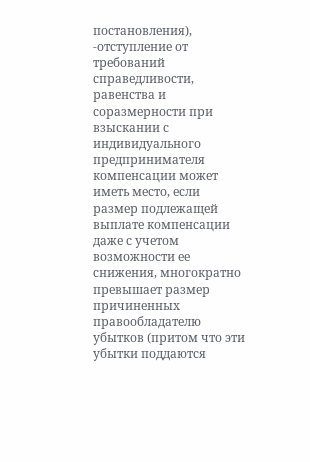постановления), -отступление от требований справедливости, равенства и соразмерности при взыскании с индивидуального предпринимателя компенсации может иметь место, если размер подлежащей выплате компенсации даже с учетом возможности ее снижения, многократно превышает размер причиненных правообладателю убытков (притом что эти убытки поддаются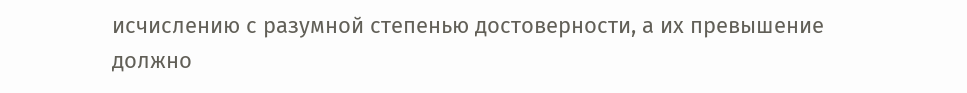исчислению с разумной степенью достоверности, а их превышение должно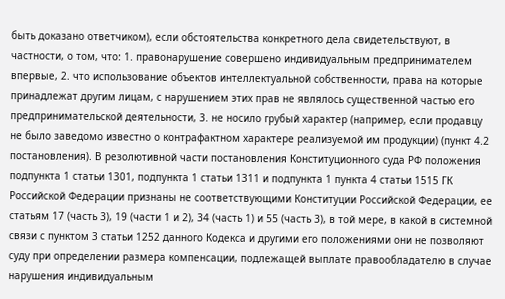быть доказано ответчиком), если обстоятельства конкретного дела свидетельствуют, в частности, о том, что: 1. правонарушение совершено индивидуальным предпринимателем впервые, 2. что использование объектов интеллектуальной собственности, права на которые принадлежат другим лицам, с нарушением этих прав не являлось существенной частью его предпринимательской деятельности, 3. не носило грубый характер (например, если продавцу не было заведомо известно о контрафактном характере реализуемой им продукции) (пункт 4.2 постановления). В резолютивной части постановления Конституционного суда РФ положения подпункта 1 статьи 1301, подпункта 1 статьи 1311 и подпункта 1 пункта 4 статьи 1515 ГК Российской Федерации признаны не соответствующими Конституции Российской Федерации, ее статьям 17 (часть 3), 19 (части 1 и 2), 34 (часть 1) и 55 (часть 3), в той мере, в какой в системной связи с пунктом 3 статьи 1252 данного Кодекса и другими его положениями они не позволяют суду при определении размера компенсации, подлежащей выплате правообладателю в случае нарушения индивидуальным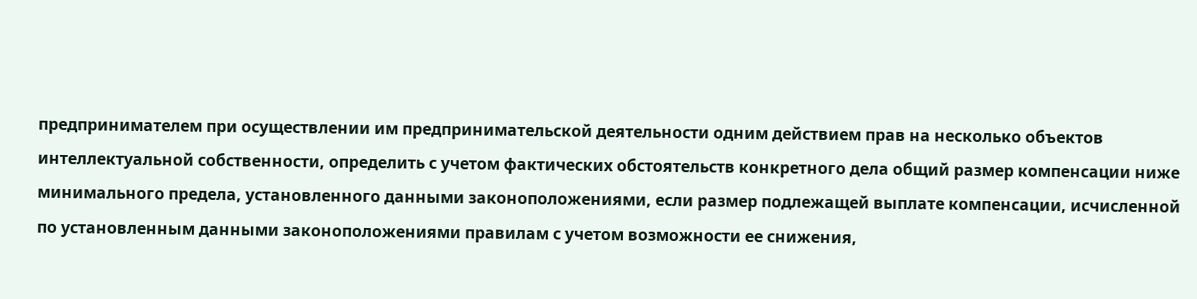предпринимателем при осуществлении им предпринимательской деятельности одним действием прав на несколько объектов интеллектуальной собственности, определить с учетом фактических обстоятельств конкретного дела общий размер компенсации ниже минимального предела, установленного данными законоположениями, если размер подлежащей выплате компенсации, исчисленной по установленным данными законоположениями правилам с учетом возможности ее снижения,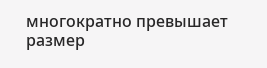многократно превышает размер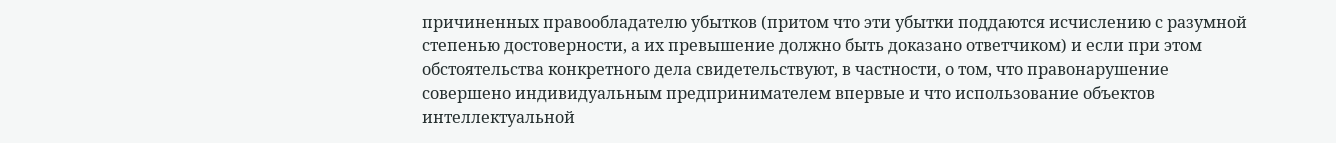причиненных правообладателю убытков (притом что эти убытки поддаются исчислению с разумной степенью достоверности, а их превышение должно быть доказано ответчиком) и если при этом обстоятельства конкретного дела свидетельствуют, в частности, о том, что правонарушение совершено индивидуальным предпринимателем впервые и что использование объектов интеллектуальной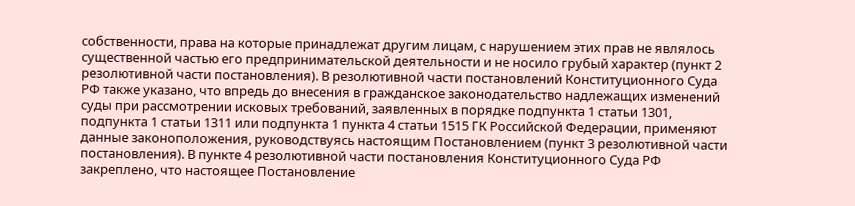собственности, права на которые принадлежат другим лицам, с нарушением этих прав не являлось существенной частью его предпринимательской деятельности и не носило грубый характер (пункт 2 резолютивной части постановления). В резолютивной части постановлений Конституционного Суда РФ также указано, что впредь до внесения в гражданское законодательство надлежащих изменений суды при рассмотрении исковых требований, заявленных в порядке подпункта 1 статьи 1301, подпункта 1 статьи 1311 или подпункта 1 пункта 4 статьи 1515 ГК Российской Федерации, применяют данные законоположения, руководствуясь настоящим Постановлением (пункт 3 резолютивной части постановления). В пункте 4 резолютивной части постановления Конституционного Суда РФ закреплено, что настоящее Постановление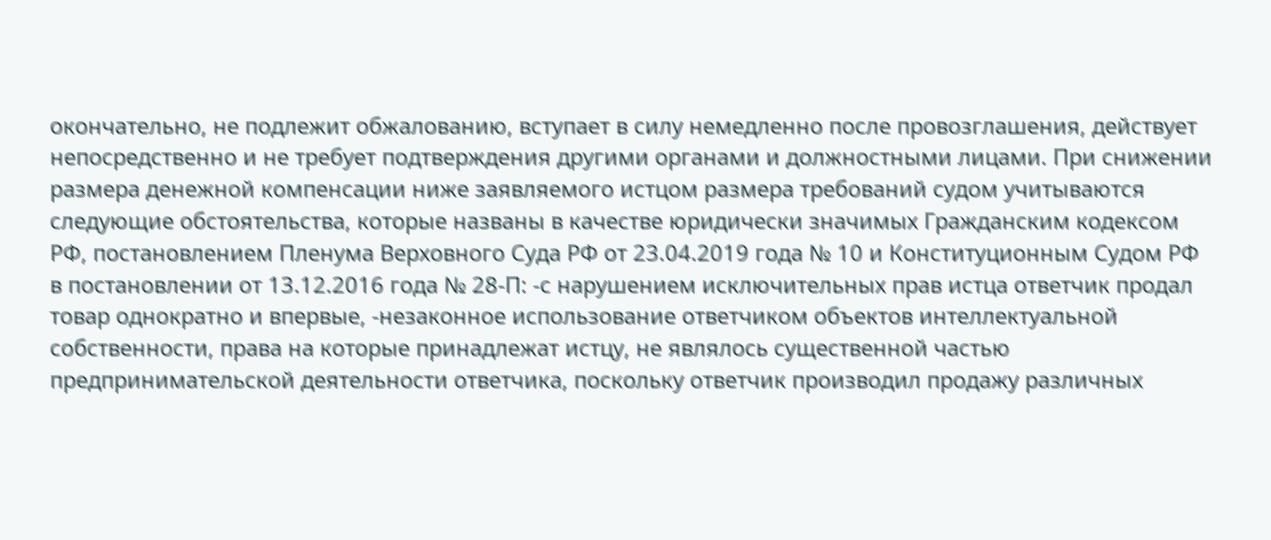окончательно, не подлежит обжалованию, вступает в силу немедленно после провозглашения, действует непосредственно и не требует подтверждения другими органами и должностными лицами. При снижении размера денежной компенсации ниже заявляемого истцом размера требований судом учитываются следующие обстоятельства, которые названы в качестве юридически значимых Гражданским кодексом РФ, постановлением Пленума Верховного Суда РФ от 23.04.2019 года № 10 и Конституционным Судом РФ в постановлении от 13.12.2016 года № 28-П: -с нарушением исключительных прав истца ответчик продал товар однократно и впервые, -незаконное использование ответчиком объектов интеллектуальной собственности, права на которые принадлежат истцу, не являлось существенной частью предпринимательской деятельности ответчика, поскольку ответчик производил продажу различных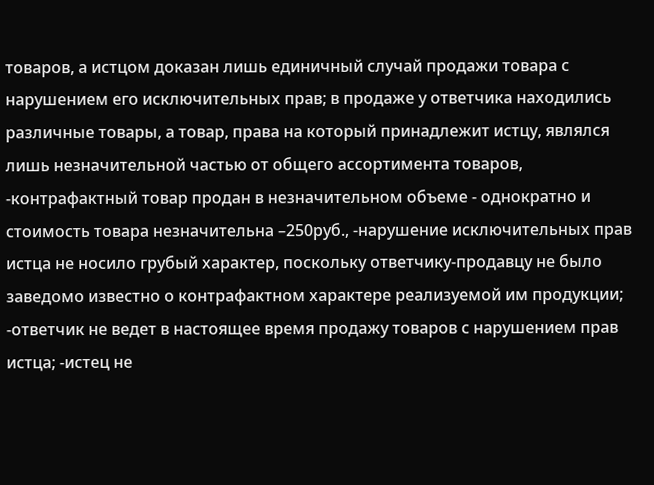товаров, а истцом доказан лишь единичный случай продажи товара с нарушением его исключительных прав; в продаже у ответчика находились различные товары, а товар, права на который принадлежит истцу, являлся лишь незначительной частью от общего ассортимента товаров, -контрафактный товар продан в незначительном объеме - однократно и стоимость товара незначительна –250руб., -нарушение исключительных прав истца не носило грубый характер, поскольку ответчику-продавцу не было заведомо известно о контрафактном характере реализуемой им продукции; -ответчик не ведет в настоящее время продажу товаров с нарушением прав истца; -истец не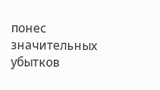понес значительных убытков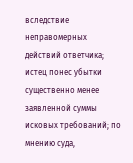вследствие неправомерных действий ответчика; истец понес убытки существенно менее заявленной суммы исковых требований; по мнению суда,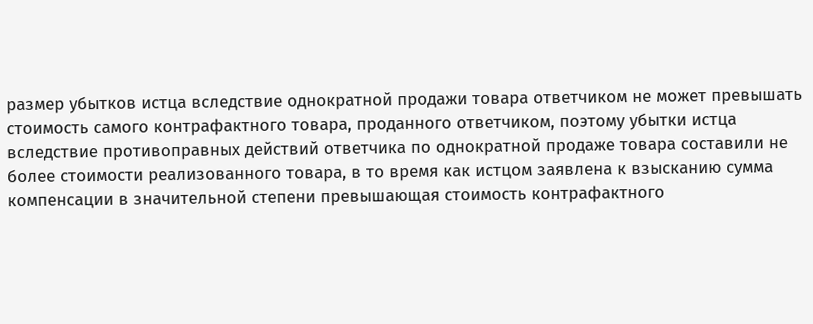размер убытков истца вследствие однократной продажи товара ответчиком не может превышать стоимость самого контрафактного товара, проданного ответчиком, поэтому убытки истца вследствие противоправных действий ответчика по однократной продаже товара составили не более стоимости реализованного товара, в то время как истцом заявлена к взысканию сумма компенсации в значительной степени превышающая стоимость контрафактного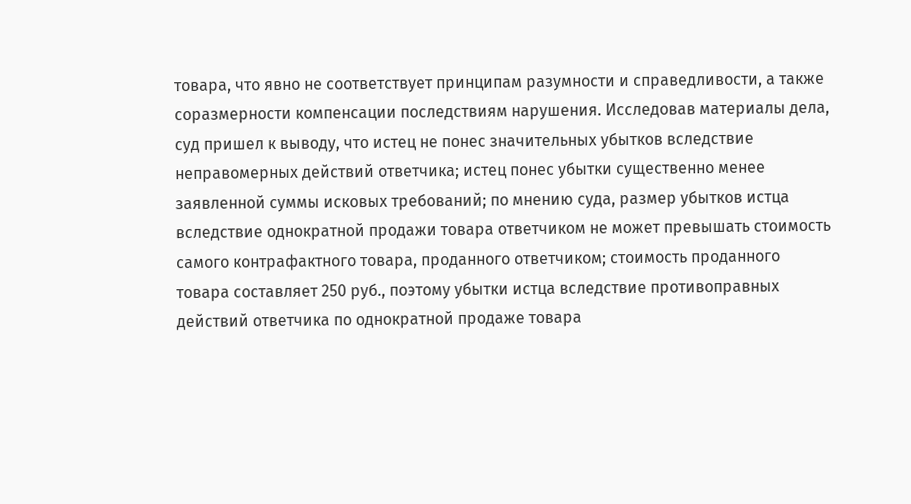товара, что явно не соответствует принципам разумности и справедливости, а также соразмерности компенсации последствиям нарушения. Исследовав материалы дела, суд пришел к выводу, что истец не понес значительных убытков вследствие неправомерных действий ответчика; истец понес убытки существенно менее заявленной суммы исковых требований; по мнению суда, размер убытков истца вследствие однократной продажи товара ответчиком не может превышать стоимость самого контрафактного товара, проданного ответчиком; стоимость проданного товара составляет 250 руб., поэтому убытки истца вследствие противоправных действий ответчика по однократной продаже товара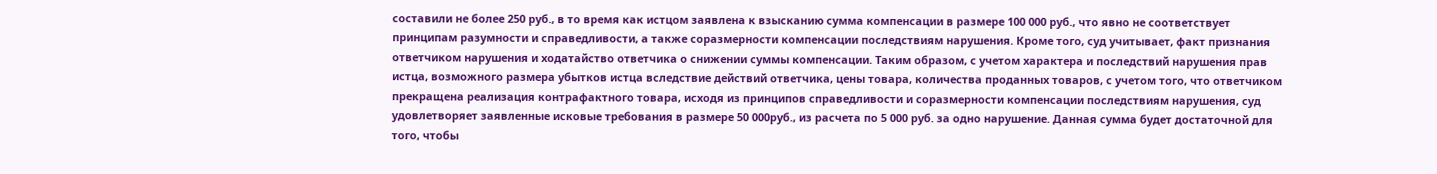составили не более 250 руб., в то время как истцом заявлена к взысканию сумма компенсации в размере 100 000 руб., что явно не соответствует принципам разумности и справедливости, а также соразмерности компенсации последствиям нарушения. Кроме того, суд учитывает, факт признания ответчиком нарушения и ходатайство ответчика о снижении суммы компенсации. Таким образом, с учетом характера и последствий нарушения прав истца, возможного размера убытков истца вследствие действий ответчика, цены товара, количества проданных товаров, с учетом того, что ответчиком прекращена реализация контрафактного товара, исходя из принципов справедливости и соразмерности компенсации последствиям нарушения, суд удовлетворяет заявленные исковые требования в размере 50 000руб., из расчета по 5 000 руб. за одно нарушение. Данная сумма будет достаточной для того, чтобы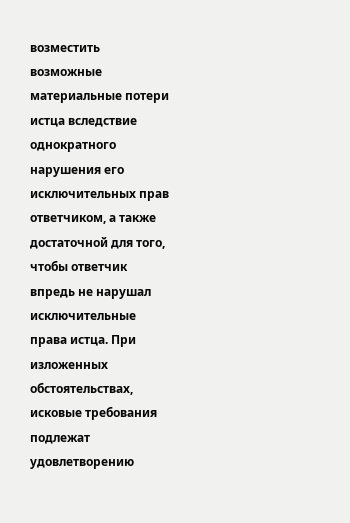возместить возможные материальные потери истца вследствие однократного нарушения его исключительных прав ответчиком, а также достаточной для того, чтобы ответчик впредь не нарушал исключительные права истца. При изложенных обстоятельствах, исковые требования подлежат удовлетворению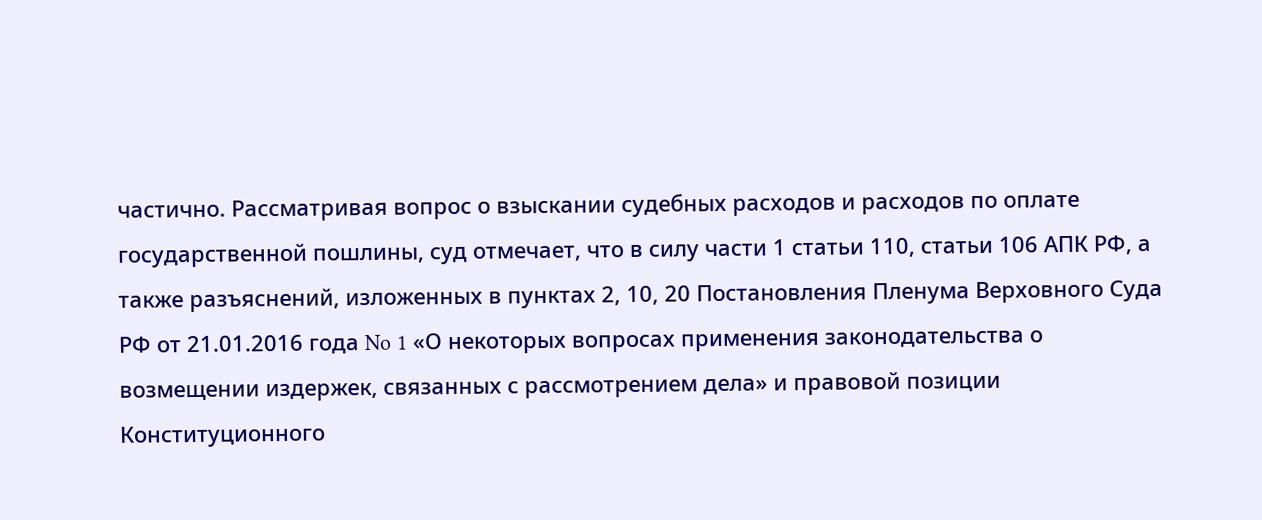частично. Рассматривая вопрос о взыскании судебных расходов и расходов по оплате государственной пошлины, суд отмечает, что в силу части 1 статьи 110, статьи 106 АПК РФ, а также разъяснений, изложенных в пунктах 2, 10, 20 Постановления Пленума Верховного Суда РФ от 21.01.2016 года No 1 «О некоторых вопросах применения законодательства о возмещении издержек, связанных с рассмотрением дела» и правовой позиции Конституционного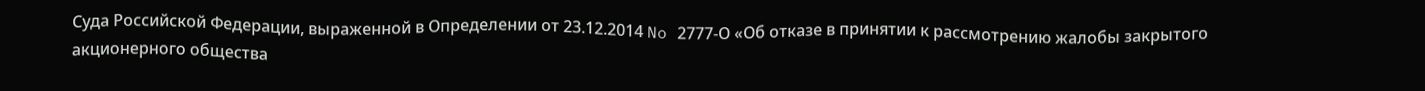Суда Российской Федерации, выраженной в Определении от 23.12.2014 No 2777-О «Об отказе в принятии к рассмотрению жалобы закрытого акционерного общества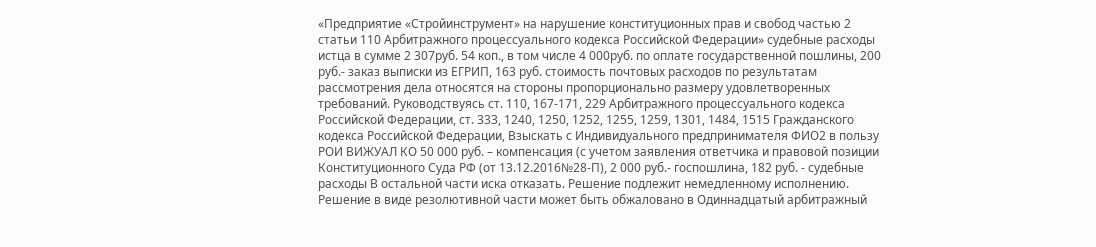«Предприятие «Стройинструмент» на нарушение конституционных прав и свобод частью 2 статьи 110 Арбитражного процессуального кодекса Российской Федерации» судебные расходы истца в сумме 2 307руб. 54 коп., в том числе 4 000руб. по оплате государственной пошлины, 200 руб.- заказ выписки из ЕГРИП, 163 руб. стоимость почтовых расходов по результатам рассмотрения дела относятся на стороны пропорционально размеру удовлетворенных требований. Руководствуясь ст. 110, 167-171, 229 Арбитражного процессуального кодекса Российской Федерации, ст. 333, 1240, 1250, 1252, 1255, 1259, 1301, 1484, 1515 Гражданского кодекса Российской Федерации, Взыскать с Индивидуального предпринимателя ФИО2 в пользу РОИ ВИЖУАЛ КО 50 000 руб. – компенсация (с учетом заявления ответчика и правовой позиции Конституционного Суда РФ (от 13.12.2016№28-П), 2 000 руб.- госпошлина, 182 руб. - судебные расходы В остальной части иска отказать. Решение подлежит немедленному исполнению. Решение в виде резолютивной части может быть обжаловано в Одиннадцатый арбитражный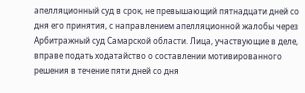апелляционный суд в срок, не превышающий пятнадцати дней со дня его принятия, с направлением апелляционной жалобы через Арбитражный суд Самарской области. Лица, участвующие в деле, вправе подать ходатайство о составлении мотивированного решения в течение пяти дней со дня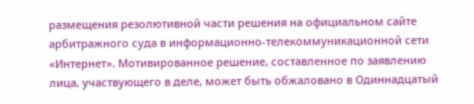размещения резолютивной части решения на официальном сайте арбитражного суда в информационно-телекоммуникационной сети «Интернет». Мотивированное решение, составленное по заявлению лица, участвующего в деле, может быть обжаловано в Одиннадцатый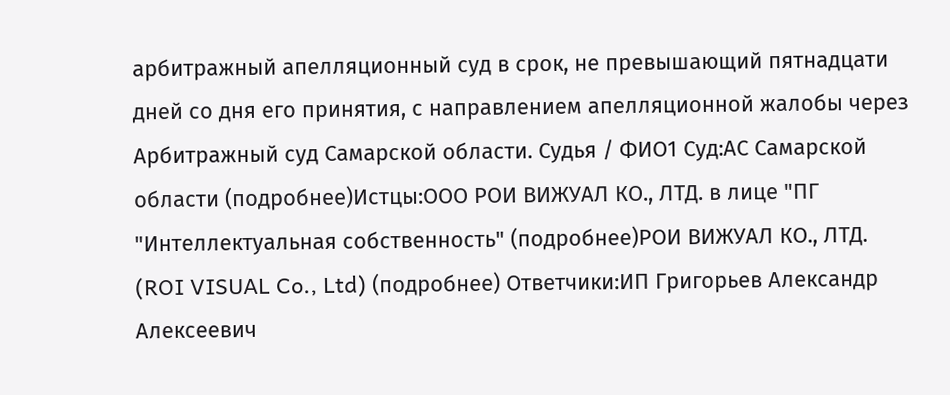арбитражный апелляционный суд в срок, не превышающий пятнадцати дней со дня его принятия, с направлением апелляционной жалобы через Арбитражный суд Самарской области. Судья / ФИО1 Суд:АС Самарской области (подробнее)Истцы:ООО РОИ ВИЖУАЛ КО., ЛТД. в лице "ПГ "Интеллектуальная собственность" (подробнее)РОИ ВИЖУАЛ КО., ЛТД. (ROI VISUAL Co., Ltd) (подробнее) Ответчики:ИП Григорьев Александр Алексеевич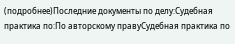(подробнее)Последние документы по делу:Судебная практика по:По авторскому правуСудебная практика по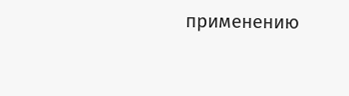применению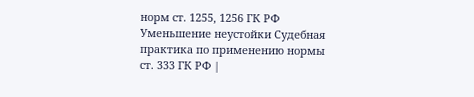норм ст. 1255, 1256 ГК РФ Уменьшение неустойки Судебная практика по применению нормы ст. 333 ГК РФ |